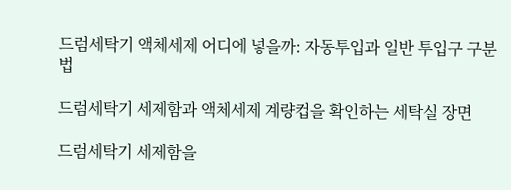드럼세탁기 액체세제 어디에 넣을까: 자동투입과 일반 투입구 구분법

드럼세탁기 세제함과 액체세제 계량컵을 확인하는 세탁실 장면

드럼세탁기 세제함을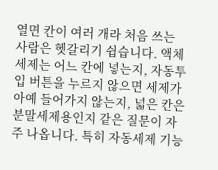열면 칸이 여러 개라 처음 쓰는 사람은 헷갈리기 쉽습니다. 액체세제는 어느 칸에 넣는지, 자동투입 버튼을 누르지 않으면 세제가 아예 들어가지 않는지, 넓은 칸은 분말세제용인지 같은 질문이 자주 나옵니다. 특히 자동세제 기능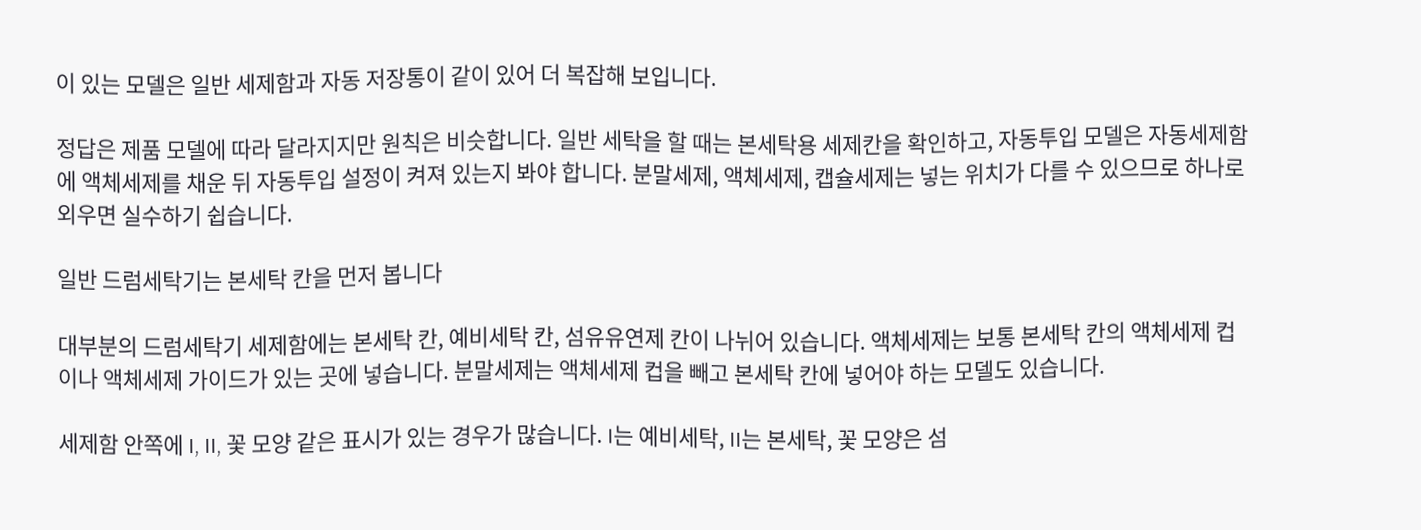이 있는 모델은 일반 세제함과 자동 저장통이 같이 있어 더 복잡해 보입니다.

정답은 제품 모델에 따라 달라지지만 원칙은 비슷합니다. 일반 세탁을 할 때는 본세탁용 세제칸을 확인하고, 자동투입 모델은 자동세제함에 액체세제를 채운 뒤 자동투입 설정이 켜져 있는지 봐야 합니다. 분말세제, 액체세제, 캡슐세제는 넣는 위치가 다를 수 있으므로 하나로 외우면 실수하기 쉽습니다.

일반 드럼세탁기는 본세탁 칸을 먼저 봅니다

대부분의 드럼세탁기 세제함에는 본세탁 칸, 예비세탁 칸, 섬유유연제 칸이 나뉘어 있습니다. 액체세제는 보통 본세탁 칸의 액체세제 컵이나 액체세제 가이드가 있는 곳에 넣습니다. 분말세제는 액체세제 컵을 빼고 본세탁 칸에 넣어야 하는 모델도 있습니다.

세제함 안쪽에 I, II, 꽃 모양 같은 표시가 있는 경우가 많습니다. I는 예비세탁, II는 본세탁, 꽃 모양은 섬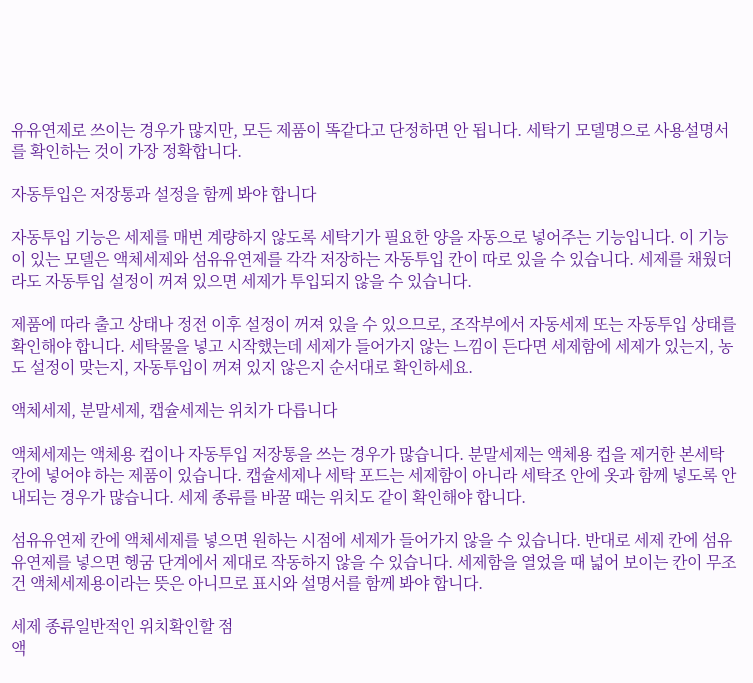유유연제로 쓰이는 경우가 많지만, 모든 제품이 똑같다고 단정하면 안 됩니다. 세탁기 모델명으로 사용설명서를 확인하는 것이 가장 정확합니다.

자동투입은 저장통과 설정을 함께 봐야 합니다

자동투입 기능은 세제를 매번 계량하지 않도록 세탁기가 필요한 양을 자동으로 넣어주는 기능입니다. 이 기능이 있는 모델은 액체세제와 섬유유연제를 각각 저장하는 자동투입 칸이 따로 있을 수 있습니다. 세제를 채웠더라도 자동투입 설정이 꺼져 있으면 세제가 투입되지 않을 수 있습니다.

제품에 따라 출고 상태나 정전 이후 설정이 꺼져 있을 수 있으므로, 조작부에서 자동세제 또는 자동투입 상태를 확인해야 합니다. 세탁물을 넣고 시작했는데 세제가 들어가지 않는 느낌이 든다면 세제함에 세제가 있는지, 농도 설정이 맞는지, 자동투입이 꺼져 있지 않은지 순서대로 확인하세요.

액체세제, 분말세제, 캡슐세제는 위치가 다릅니다

액체세제는 액체용 컵이나 자동투입 저장통을 쓰는 경우가 많습니다. 분말세제는 액체용 컵을 제거한 본세탁 칸에 넣어야 하는 제품이 있습니다. 캡슐세제나 세탁 포드는 세제함이 아니라 세탁조 안에 옷과 함께 넣도록 안내되는 경우가 많습니다. 세제 종류를 바꿀 때는 위치도 같이 확인해야 합니다.

섬유유연제 칸에 액체세제를 넣으면 원하는 시점에 세제가 들어가지 않을 수 있습니다. 반대로 세제 칸에 섬유유연제를 넣으면 헹굼 단계에서 제대로 작동하지 않을 수 있습니다. 세제함을 열었을 때 넓어 보이는 칸이 무조건 액체세제용이라는 뜻은 아니므로 표시와 설명서를 함께 봐야 합니다.

세제 종류일반적인 위치확인할 점
액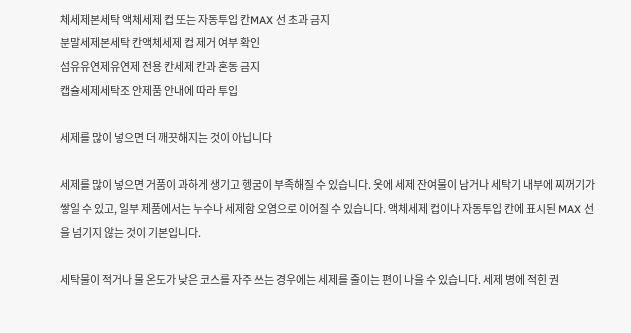체세제본세탁 액체세제 컵 또는 자동투입 칸MAX 선 초과 금지
분말세제본세탁 칸액체세제 컵 제거 여부 확인
섬유유연제유연제 전용 칸세제 칸과 혼동 금지
캡슐세제세탁조 안제품 안내에 따라 투입

세제를 많이 넣으면 더 깨끗해지는 것이 아닙니다

세제를 많이 넣으면 거품이 과하게 생기고 헹굼이 부족해질 수 있습니다. 옷에 세제 잔여물이 남거나 세탁기 내부에 찌꺼기가 쌓일 수 있고, 일부 제품에서는 누수나 세제함 오염으로 이어질 수 있습니다. 액체세제 컵이나 자동투입 칸에 표시된 MAX 선을 넘기지 않는 것이 기본입니다.

세탁물이 적거나 물 온도가 낮은 코스를 자주 쓰는 경우에는 세제를 줄이는 편이 나을 수 있습니다. 세제 병에 적힌 권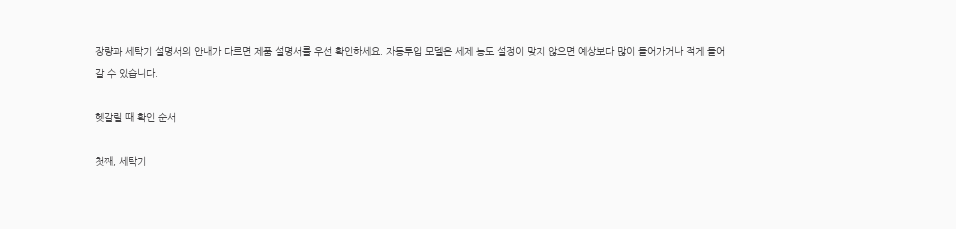장량과 세탁기 설명서의 안내가 다르면 제품 설명서를 우선 확인하세요. 자동투입 모델은 세제 농도 설정이 맞지 않으면 예상보다 많이 들어가거나 적게 들어갈 수 있습니다.

헷갈릴 때 확인 순서

첫째, 세탁기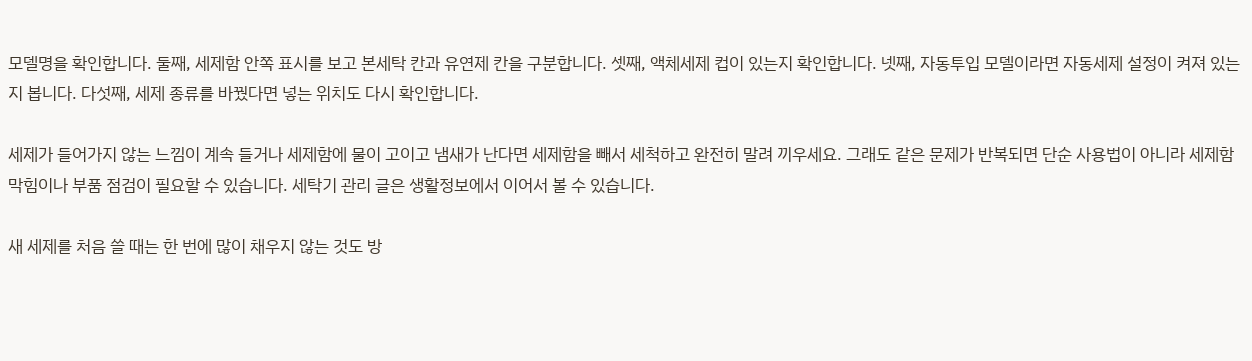모델명을 확인합니다. 둘째, 세제함 안쪽 표시를 보고 본세탁 칸과 유연제 칸을 구분합니다. 셋째, 액체세제 컵이 있는지 확인합니다. 넷째, 자동투입 모델이라면 자동세제 설정이 켜져 있는지 봅니다. 다섯째, 세제 종류를 바꿨다면 넣는 위치도 다시 확인합니다.

세제가 들어가지 않는 느낌이 계속 들거나 세제함에 물이 고이고 냄새가 난다면 세제함을 빼서 세척하고 완전히 말려 끼우세요. 그래도 같은 문제가 반복되면 단순 사용법이 아니라 세제함 막힘이나 부품 점검이 필요할 수 있습니다. 세탁기 관리 글은 생활정보에서 이어서 볼 수 있습니다.

새 세제를 처음 쓸 때는 한 번에 많이 채우지 않는 것도 방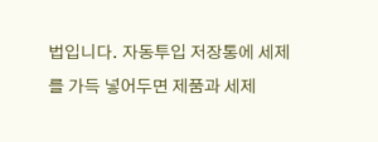법입니다. 자동투입 저장통에 세제를 가득 넣어두면 제품과 세제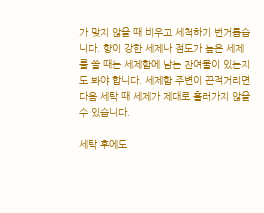가 맞지 않을 때 비우고 세척하기 번거롭습니다. 향이 강한 세제나 점도가 높은 세제를 쓸 때는 세제함에 남는 잔여물이 있는지도 봐야 합니다. 세제함 주변이 끈적거리면 다음 세탁 때 세제가 제대로 흘러가지 않을 수 있습니다.

세탁 후에도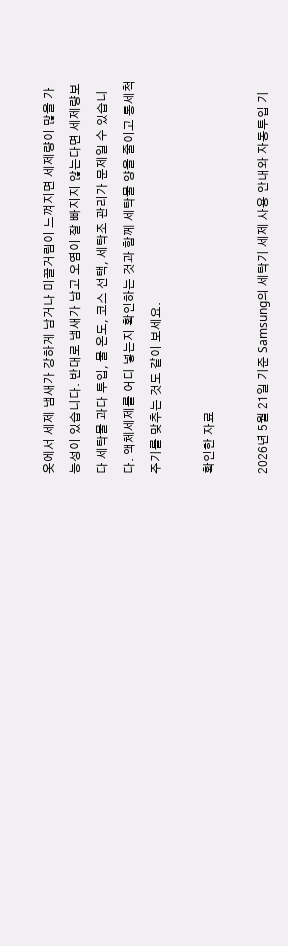옷에서 세제 냄새가 강하게 남거나 미끌거림이 느껴지면 세제량이 많을 가능성이 있습니다. 반대로 냄새가 남고 오염이 잘 빠지지 않는다면 세제량보다 세탁물 과다 투입, 물 온도, 코스 선택, 세탁조 관리가 문제일 수 있습니다. 액체세제를 어디 넣는지 확인하는 것과 함께 세탁물 양을 줄이고 통세척 주기를 맞추는 것도 같이 보세요.

확인한 자료

2026년 5월 21일 기준 Samsung의 세탁기 세제 사용 안내와 자동투입 기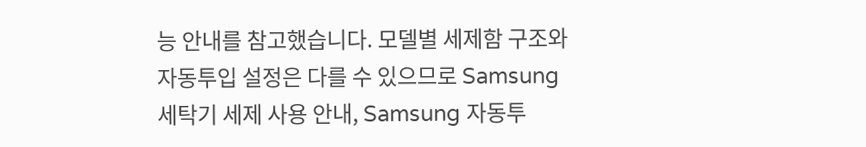능 안내를 참고했습니다. 모델별 세제함 구조와 자동투입 설정은 다를 수 있으므로 Samsung 세탁기 세제 사용 안내, Samsung 자동투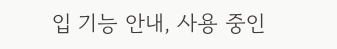입 기능 안내, 사용 중인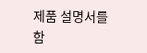제품 설명서를 함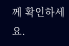께 확인하세요.